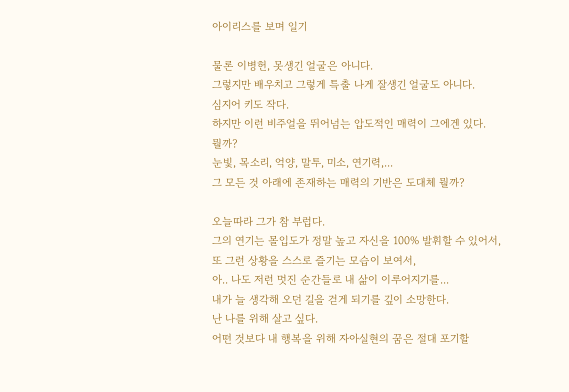아이리스를 보며 일기

물론 이병헌, 못생긴 얼굴은 아니다.
그렇지만 배우치고 그렇게 특출 나게 잘생긴 얼굴도 아니다.
심지어 키도 작다.
하지만 이런 비주얼을 뛰어넘는 압도적인 매력이 그에겐 있다.
뭘까?
눈빛, 목소리, 억양, 말투, 미소, 연기력,...
그 모든 것 아래에 존재하는 매력의 기반은 도대체 뭘까?

오늘따라 그가 참 부럽다.
그의 연기는 몰입도가 정말 높고 자신을 100% 발휘할 수 있어서,
또 그런 상황을 스스로 즐기는 모습이 보여서,
아.. 나도 저런 멋진 순간들로 내 삶이 이루어지기를...
내가 늘 생각해 오던 길을 걷게 되기를 깊이 소망한다.
난 나를 위해 살고 싶다.
어떤 것보다 내 행복을 위해 자아실현의 꿈은 절대 포기할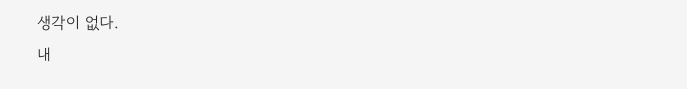생각이 없다.
내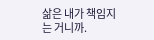삶은 내가 책임지는 거니까.